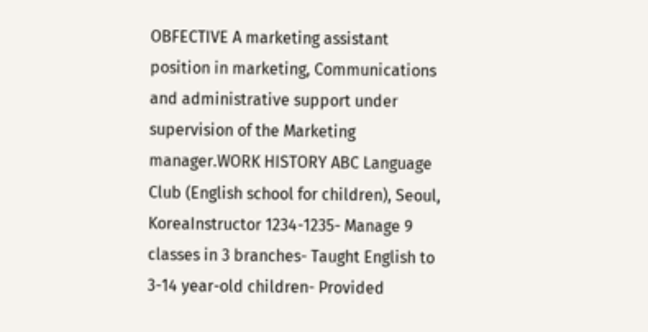OBFECTIVE A marketing assistant position in marketing, Communications and administrative support under supervision of the Marketing manager.WORK HISTORY ABC Language Club (English school for children), Seoul, KoreaInstructor 1234-1235- Manage 9 classes in 3 branches- Taught English to 3-14 year-old children- Provided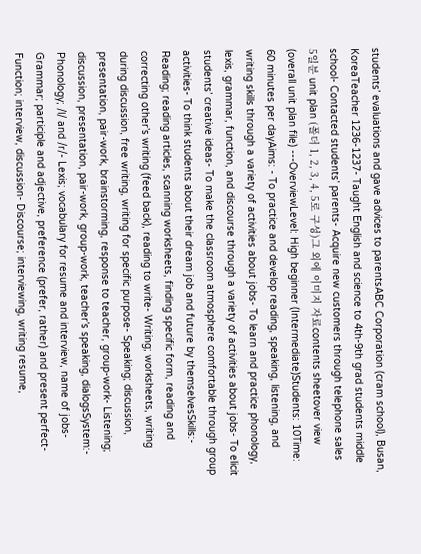students’ evaluations and gave advices to parentsABC Corporation (cram school), Busan, KoreaTeacher 1236-1237- Taught English and science to 4th-9th grad students middle school- Contacted students’ parents- Acquire new customers through telephone sales
5일분 unit plan (폴더 1, 2, 3, 4, 5로 구성)그 외에 이미지 자료contents sheetover view (overall unit plan file) ---OverviewLevel: High beginner (Intermediate)Students: 10Time: 60 minutes per dayAims: - To practice and develop reading, speaking, listening, and writing skills through a variety of activities about jobs- To learn and practice phonology, lexis, grammar, function, and discourse through a variety of activities about jobs- To elicit students’ creative ideas- To make the classroom atmosphere comfortable through group activities- To think students about their dream job and future by themselvesSkills:- Reading; reading articles, scanning worksheets, finding specific form, reading and correcting other’s writing (feed back), reading to write- Writing; worksheets, writing during discussion, free writing, writing for specific purpose- Speaking; discussion, presentation, pair-work, brainstorming, response to teacher, group-work- Listening; discussion, presentation, pair-work, group-work, teacher’s speaking, dialogsSystem:- Phonology; /l/ and /r/- Lexis; vocabulary for resume and interview, name of jobs- Grammar; participle and adjective, preference (prefer, rather) and present perfect- Function; interview, discussion- Discourse; interviewing, writing resume,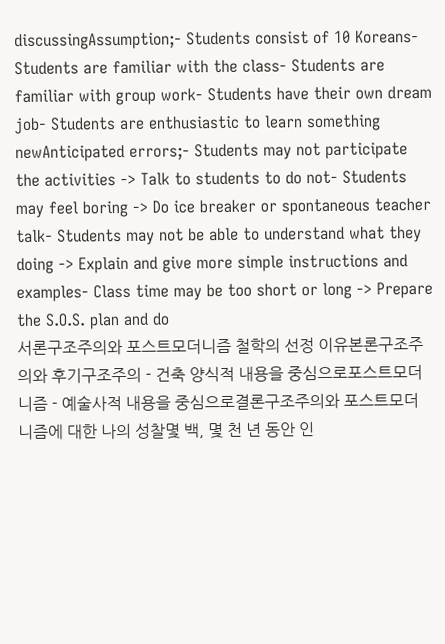discussingAssumption;- Students consist of 10 Koreans- Students are familiar with the class- Students are familiar with group work- Students have their own dream job- Students are enthusiastic to learn something newAnticipated errors;- Students may not participate the activities -> Talk to students to do not- Students may feel boring -> Do ice breaker or spontaneous teacher talk- Students may not be able to understand what they doing -> Explain and give more simple instructions and examples- Class time may be too short or long -> Prepare the S.O.S. plan and do
서론구조주의와 포스트모더니즘 철학의 선정 이유본론구조주의와 후기구조주의 - 건축 양식적 내용을 중심으로포스트모더니즘 - 예술사적 내용을 중심으로결론구조주의와 포스트모더니즘에 대한 나의 성찰몇 백, 몇 천 년 동안 인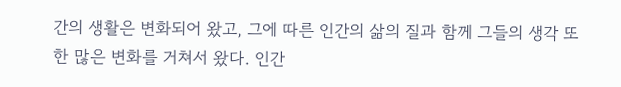간의 생활은 변화되어 왔고, 그에 따른 인간의 삶의 질과 함께 그들의 생각 또한 많은 변화를 거쳐서 왔다. 인간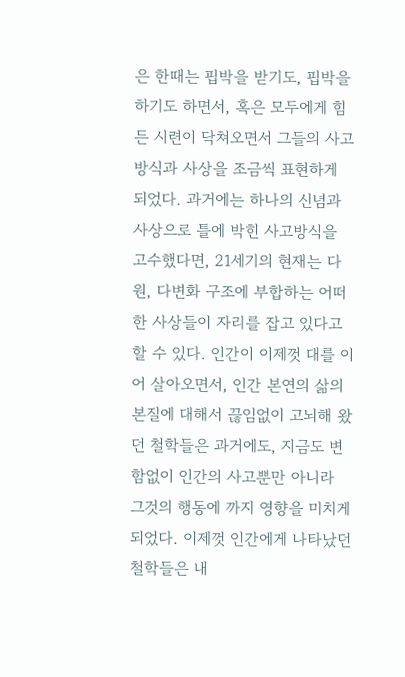은 한때는 핍박을 받기도, 핍박을 하기도 하면서, 혹은 모두에게 힘든 시련이 닥쳐오면서 그들의 사고방식과 사상을 조금씩 표현하게 되었다. 과거에는 하나의 신념과 사상으로 틀에 박힌 사고방식을 고수했다면, 21세기의 현재는 다원, 다변화 구조에 부합하는 어떠한 사상들이 자리를 잡고 있다고 할 수 있다. 인간이 이제껏 대를 이어 살아오면서, 인간 본연의 삶의 본질에 대해서 끊임없이 고뇌해 왔던 철학들은 과거에도, 지금도 변함없이 인간의 사고뿐만 아니라 그것의 행동에 까지 영향을 미치게 되었다. 이제껏 인간에게 나타났던 철학들은 내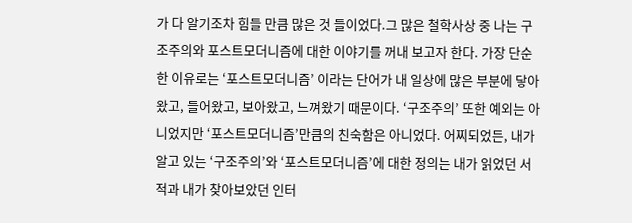가 다 알기조차 힘들 만큼 많은 것 들이었다.그 많은 철학사상 중 나는 구조주의와 포스트모더니즘에 대한 이야기를 꺼내 보고자 한다. 가장 단순한 이유로는 ‘포스트모더니즘’ 이라는 단어가 내 일상에 많은 부분에 닿아 왔고, 들어왔고, 보아왔고, 느껴왔기 때문이다. ‘구조주의’ 또한 예외는 아니었지만 ‘포스트모더니즘’만큼의 친숙함은 아니었다. 어찌되었든, 내가 알고 있는 ‘구조주의’와 ‘포스트모더니즘’에 대한 정의는 내가 읽었던 서적과 내가 찾아보았던 인터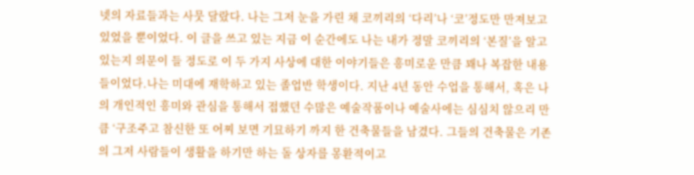넷의 자료들과는 사뭇 달랐다. 나는 그저 눈을 가린 채 코끼리의 ‘다리’나 ‘코’정도만 만져보고 있었을 뿐이었다. 이 글을 쓰고 있는 지금 이 순간에도 나는 내가 정말 코끼리의 ‘본질’을 알고 있는지 의문이 들 정도로 이 두 가지 사상에 대한 이야기들은 흥미로운 만큼 꽤나 복잡한 내용들이었다.나는 미대에 재학하고 있는 졸업반 학생이다. 지난 4년 동안 수업을 통해서, 혹은 나의 개인적인 흥미와 관심을 통해서 접했던 수많은 예술작품이나 예술사에는 심심치 않으리 만큼 ‘구조주고 참신한 또 어찌 보면 기묘하기 까지 한 건축물들을 남겼다. 그들의 건축물은 기존의 그저 사람들이 생활을 하기만 하는 돌 상자를 몽환적이고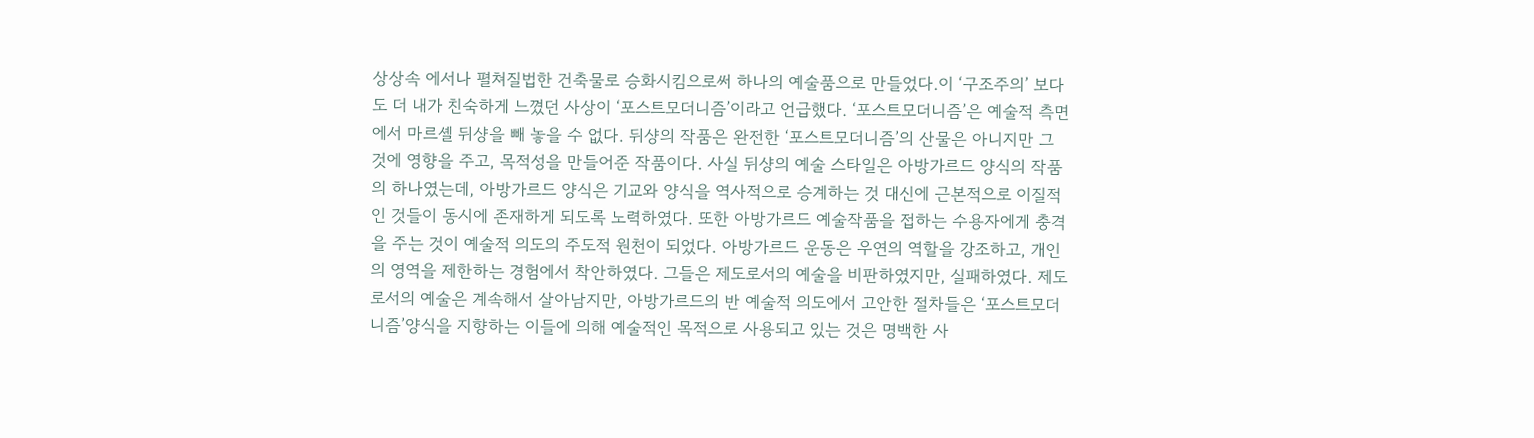상상속 에서나 펼쳐질법한 건축물로 승화시킴으로써 하나의 예술품으로 만들었다.이 ‘구조주의’ 보다도 더 내가 친숙하게 느꼈던 사상이 ‘포스트모더니즘’이라고 언급했다. ‘포스트모더니즘’은 예술적 측면에서 마르셸 뒤샹을 빼 놓을 수 없다. 뒤샹의 작품은 완전한 ‘포스트모더니즘’의 산물은 아니지만 그 것에 영향을 주고, 목적성을 만들어준 작품이다. 사실 뒤샹의 예술 스타일은 아방가르드 양식의 작품의 하나였는데, 아방가르드 양식은 기교와 양식을 역사적으로 승계하는 것 대신에 근본적으로 이질적인 것들이 동시에 존재하게 되도록 노력하였다. 또한 아방가르드 예술작품을 접하는 수용자에게 충격을 주는 것이 예술적 의도의 주도적 원천이 되었다. 아방가르드 운동은 우연의 역할을 강조하고, 개인의 영역을 제한하는 경험에서 착안하였다. 그들은 제도로서의 예술을 비판하였지만, 실패하였다. 제도로서의 예술은 계속해서 살아남지만, 아방가르드의 반 예술적 의도에서 고안한 절차들은 ‘포스트모더니즘’양식을 지향하는 이들에 의해 예술적인 목적으로 사용되고 있는 것은 명백한 사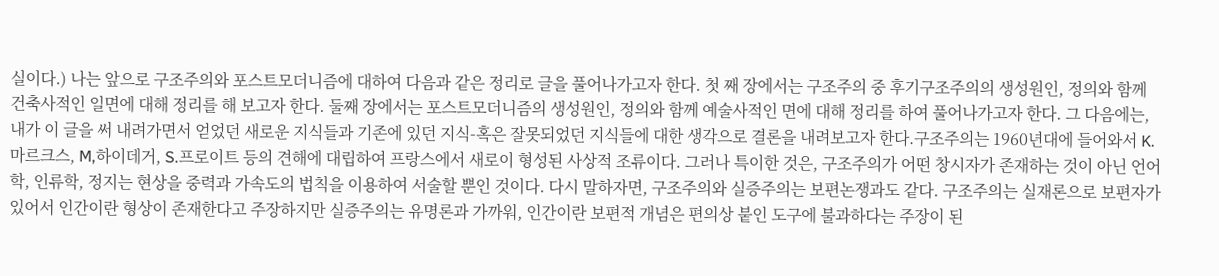실이다.) 나는 앞으로 구조주의와 포스트모더니즘에 대하여 다음과 같은 정리로 글을 풀어나가고자 한다. 첫 째 장에서는 구조주의 중 후기구조주의의 생성원인, 정의와 함께 건축사적인 일면에 대해 정리를 해 보고자 한다. 둘째 장에서는 포스트모더니즘의 생성원인, 정의와 함께 예술사적인 면에 대해 정리를 하여 풀어나가고자 한다. 그 다음에는, 내가 이 글을 써 내려가면서 얻었던 새로운 지식들과 기존에 있던 지식-혹은 잘못되었던 지식들에 대한 생각으로 결론을 내려보고자 한다.구조주의는 1960년대에 들어와서 K.마르크스, M,하이데거, S.프로이트 등의 견해에 대립하여 프랑스에서 새로이 형성된 사상적 조류이다. 그러나 특이한 것은, 구조주의가 어떤 창시자가 존재하는 것이 아닌 언어학, 인류학, 정지는 현상을 중력과 가속도의 법칙을 이용하여 서술할 뿐인 것이다. 다시 말하자면, 구조주의와 실증주의는 보편논쟁과도 같다. 구조주의는 실재론으로 보편자가 있어서 인간이란 형상이 존재한다고 주장하지만 실증주의는 유명론과 가까워, 인간이란 보편적 개념은 편의상 붙인 도구에 불과하다는 주장이 된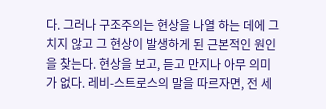다. 그러나 구조주의는 현상을 나열 하는 데에 그치지 않고 그 현상이 발생하게 된 근본적인 원인을 찾는다. 현상을 보고, 듣고 만지나 아무 의미가 없다. 레비-스트로스의 말을 따르자면, 전 세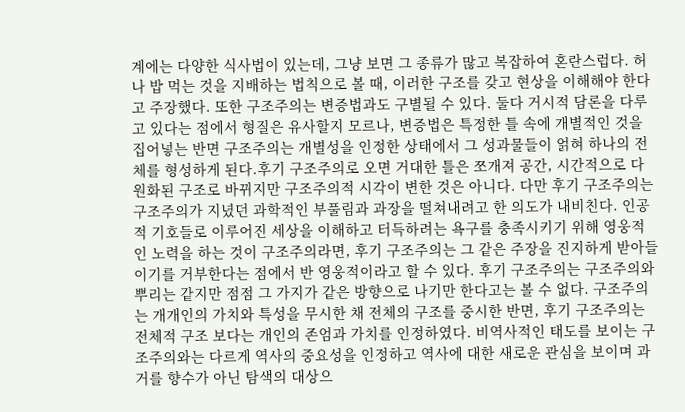계에는 다양한 식사법이 있는데, 그냥 보면 그 종류가 많고 복잡하여 혼란스럽다. 허나 밥 먹는 것을 지배하는 법칙으로 볼 때, 이러한 구조를 갖고 현상을 이해해야 한다고 주장했다. 또한 구조주의는 변증법과도 구별될 수 있다. 둘다 거시적 담론을 다루고 있다는 점에서 형질은 유사할지 모르나, 변증법은 특정한 틀 속에 개별적인 것을 집어넣는 반면 구조주의는 개별성을 인정한 상태에서 그 성과물들이 얽혀 하나의 전체를 형성하게 된다.후기 구조주의로 오면 거대한 틀은 쪼개져 공간, 시간적으로 다원화된 구조로 바뀌지만 구조주의적 시각이 변한 것은 아니다. 다만 후기 구조주의는 구조주의가 지녔던 과학적인 부풀림과 과장을 떨쳐내려고 한 의도가 내비친다. 인공적 기호들로 이루어진 세상을 이해하고 터득하려는 욕구를 충족시키기 위해 영웅적인 노력을 하는 것이 구조주의라면, 후기 구조주의는 그 같은 주장을 진지하게 받아들이기를 거부한다는 점에서 반 영웅적이라고 할 수 있다. 후기 구조주의는 구조주의와 뿌리는 같지만 점점 그 가지가 같은 방향으로 나기만 한다고는 볼 수 없다. 구조주의는 개개인의 가치와 특성을 무시한 채 전체의 구조를 중시한 반면, 후기 구조주의는 전체적 구조 보다는 개인의 존엄과 가치를 인정하였다. 비역사적인 태도를 보이는 구조주의와는 다르게 역사의 중요성을 인정하고 역사에 대한 새로운 관심을 보이며 과거를 향수가 아닌 탐색의 대상으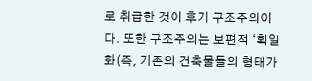로 취급한 것이 후기 구조주의이다. 또한 구조주의는 보편적 ‘획일화(즉, 기존의 건축물들의 형태가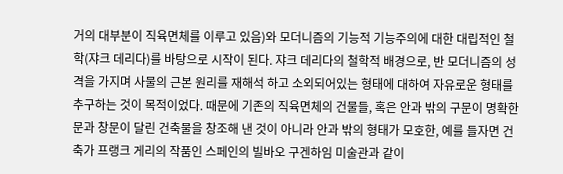거의 대부분이 직육면체를 이루고 있음)와 모더니즘의 기능적 기능주의에 대한 대립적인 철학(쟈크 데리다)를 바탕으로 시작이 된다. 쟈크 데리다의 철학적 배경으로, 반 모더니즘의 성격을 가지며 사물의 근본 원리를 재해석 하고 소외되어있는 형태에 대하여 자유로운 형태를 추구하는 것이 목적이었다. 때문에 기존의 직육면체의 건물들, 혹은 안과 밖의 구문이 명확한 문과 창문이 달린 건축물을 창조해 낸 것이 아니라 안과 밖의 형태가 모호한, 예를 들자면 건축가 프랭크 게리의 작품인 스페인의 빌바오 구겐하임 미술관과 같이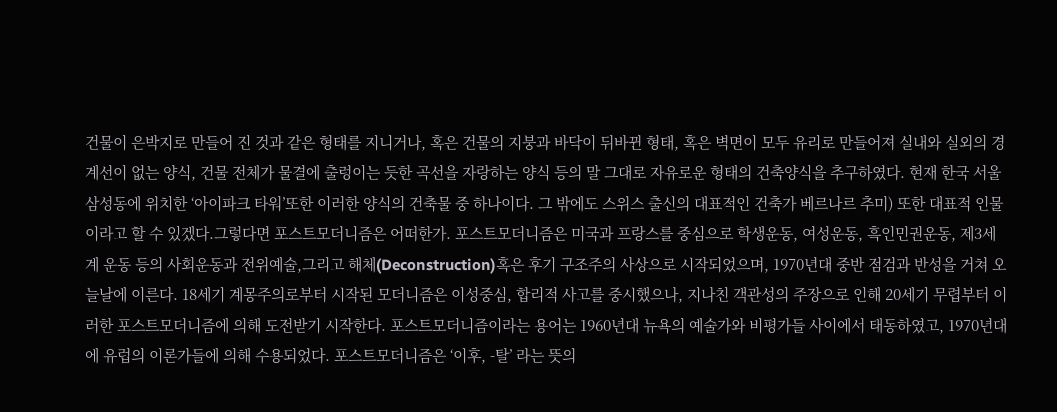건물이 은박지로 만들어 진 것과 같은 형태를 지니거나, 혹은 건물의 지붕과 바닥이 뒤바뀐 형태, 혹은 벽면이 모두 유리로 만들어져 실내와 실외의 경계선이 없는 양식, 건물 전체가 물결에 출렁이는 듯한 곡선을 자랑하는 양식 등의 말 그대로 자유로운 형태의 건축양식을 추구하였다. 현재 한국 서울 삼성동에 위치한 ‘아이파크 타워’또한 이러한 양식의 건축물 중 하나이다. 그 밖에도 스위스 출신의 대표적인 건축가 베르나르 추미) 또한 대표적 인물이라고 할 수 있겠다.그렇다면 포스트모더니즘은 어떠한가. 포스트모더니즘은 미국과 프랑스를 중심으로 학생운동, 여성운동, 흑인민권운동, 제3세계 운동 등의 사회운동과 전위예술,그리고 해체(Deconstruction)혹은 후기 구조주의 사상으로 시작되었으며, 1970년대 중반 점검과 반성을 거쳐 오늘날에 이른다. 18세기 계몽주의로부터 시작된 모더니즘은 이성중심, 합리적 사고를 중시했으나, 지나친 객관성의 주장으로 인해 20세기 무렵부터 이러한 포스트모더니즘에 의해 도전받기 시작한다. 포스트모더니즘이라는 용어는 1960년대 뉴욕의 예술가와 비평가들 사이에서 태동하였고, 1970년대에 유럽의 이론가들에 의해 수용되었다. 포스트모더니즘은 ‘이후, -탈’ 라는 뜻의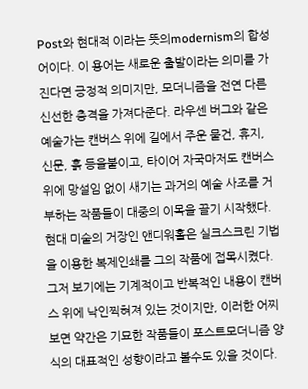Post와 현대적 이라는 뜻의modernism의 합성어이다. 이 용어는 새로운 출발이라는 의미를 가진다면 긍정적 의미지만, 모더니즘을 전연 다른 신선한 충격을 가져다준다. 라우센 버그와 같은 예술가는 캔버스 위에 길에서 주운 물건, 휴지, 신문, 흙 등을붙이고, 타이어 자국마저도 캔버스위에 망설임 없이 새기는 과거의 예술 사조를 거부하는 작품들이 대중의 이목을 끌기 시작했다. 현대 미술의 거장인 앤디워홀은 실크스크린 기법을 이용한 복제인쇄를 그의 작품에 접목시켰다. 그저 보기에는 기계적이고 반복적인 내용이 캔버스 위에 낙인찍혀져 있는 것이지만, 이러한 어찌보면 약간은 기묘한 작품들이 포스트모더니즘 양식의 대표적인 성향이라고 볼수도 있을 것이다.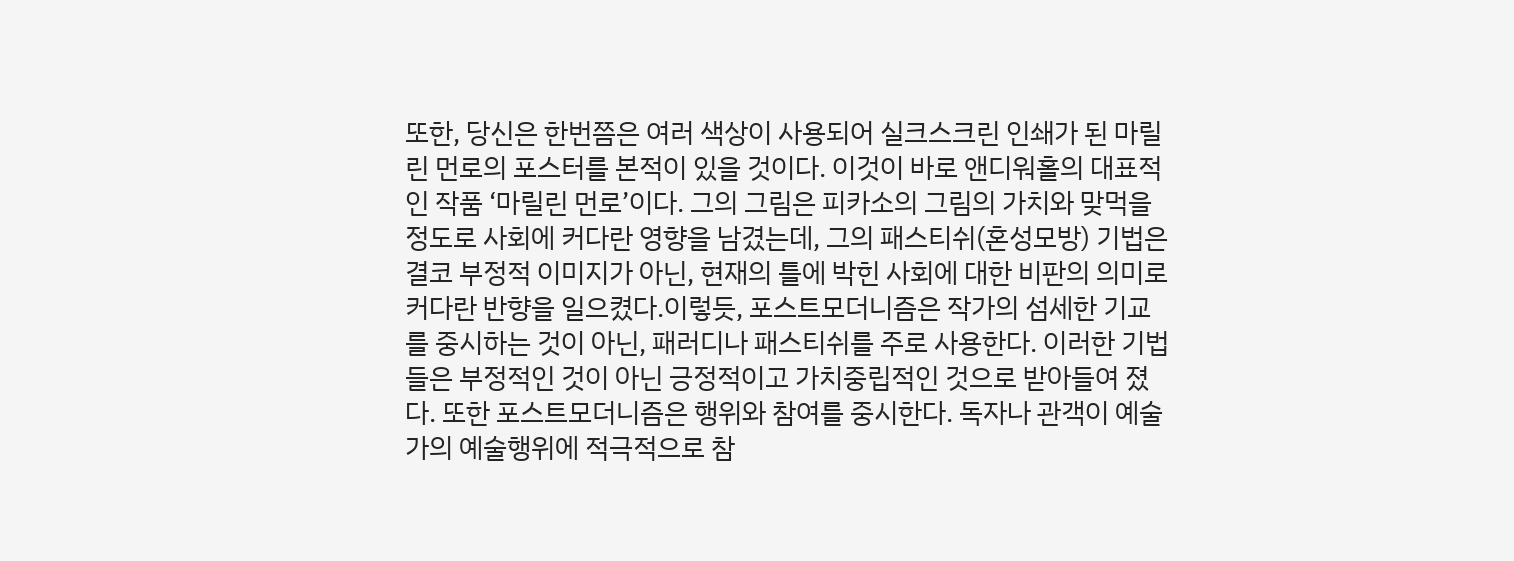또한, 당신은 한번쯤은 여러 색상이 사용되어 실크스크린 인쇄가 된 마릴린 먼로의 포스터를 본적이 있을 것이다. 이것이 바로 앤디워홀의 대표적인 작품 ‘마릴린 먼로’이다. 그의 그림은 피카소의 그림의 가치와 맞먹을 정도로 사회에 커다란 영향을 남겼는데, 그의 패스티쉬(혼성모방) 기법은 결코 부정적 이미지가 아닌, 현재의 틀에 박힌 사회에 대한 비판의 의미로 커다란 반향을 일으켰다.이렇듯, 포스트모더니즘은 작가의 섬세한 기교를 중시하는 것이 아닌, 패러디나 패스티쉬를 주로 사용한다. 이러한 기법들은 부정적인 것이 아닌 긍정적이고 가치중립적인 것으로 받아들여 졌다. 또한 포스트모더니즘은 행위와 참여를 중시한다. 독자나 관객이 예술가의 예술행위에 적극적으로 참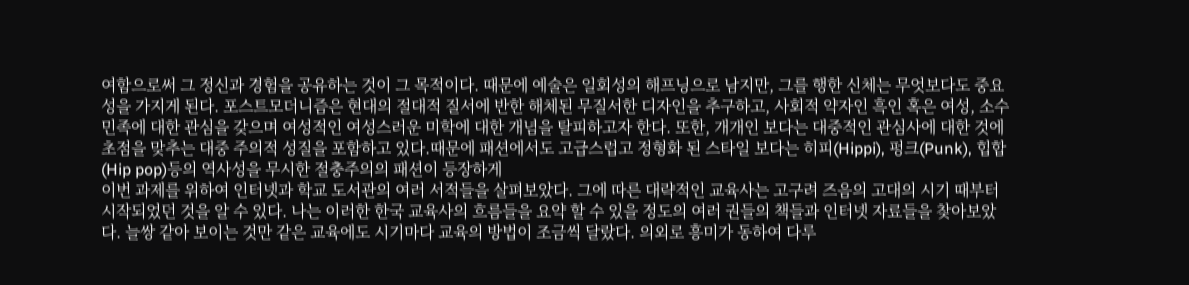여함으로써 그 정신과 경험을 공유하는 것이 그 목적이다. 때문에 예술은 일회성의 해프닝으로 남지만, 그를 행한 신체는 무엇보다도 중요성을 가지게 된다. 포스트모더니즘은 현대의 절대적 질서에 반한 해체된 무질서한 디자인을 추구하고, 사회적 약자인 흑인 혹은 여성, 소수민족에 대한 관심을 갖으며 여성적인 여성스러운 미학에 대한 개념을 탈피하고자 한다. 또한, 개개인 보다는 대중적인 관심사에 대한 것에 초점을 맞추는 대중 주의적 성질을 포함하고 있다.때문에 패션에서도 고급스럽고 정형화 된 스타일 보다는 히피(Hippi), 펑크(Punk), 힙합(Hip pop)등의 역사성을 무시한 절충주의의 패션이 등장하게
이번 과제를 위하여 인터넷과 학교 도서관의 여러 서적들을 살펴보았다. 그에 따른 대략적인 교육사는 고구려 즈음의 고대의 시기 때부터 시작되었던 것을 알 수 있다. 나는 이러한 한국 교육사의 흐름들을 요약 할 수 있을 정도의 여러 권들의 책들과 인터넷 자료들을 찾아보았다. 늘쌍 같아 보이는 것만 같은 교육에도 시기마다 교육의 방법이 조금씩 달랐다. 의외로 흥미가 동하여 다루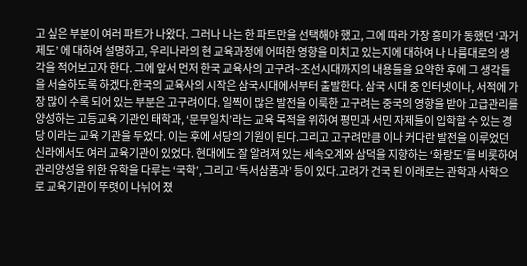고 싶은 부분이 여러 파트가 나왔다. 그러나 나는 한 파트만을 선택해야 했고, 그에 따라 가장 흥미가 동했던 ‘과거제도’ 에 대하여 설명하고, 우리나라의 현 교육과정에 어떠한 영향을 미치고 있는지에 대하여 나 나름대로의 생각을 적어보고자 한다. 그에 앞서 먼저 한국 교육사의 고구려~조선시대까지의 내용들을 요약한 후에 그 생각들을 서술하도록 하겠다.한국의 교육사의 시작은 삼국시대에서부터 출발한다. 삼국 시대 중 인터넷이나, 서적에 가장 많이 수록 되어 있는 부분은 고구려이다. 일찍이 많은 발전을 이룩한 고구려는 중국의 영향을 받아 고급관리를 양성하는 고등교육 기관인 태학과, ‘문무일치’라는 교육 목적을 위하여 평민과 서민 자제들이 입학할 수 있는 경당 이라는 교육 기관을 두었다. 이는 후에 서당의 기원이 된다.그리고 고구려만큼 이나 커다란 발전을 이루었던 신라에서도 여러 교육기관이 있었다. 현대에도 잘 알려져 있는 세속오계와 삼덕을 지향하는 ‘화랑도’를 비롯하여 관리양성을 위한 유학을 다루는 ‘국학’, 그리고 ‘독서삼품과’ 등이 있다.고려가 건국 된 이래로는 관학과 사학으로 교육기관이 뚜렷이 나뉘어 졌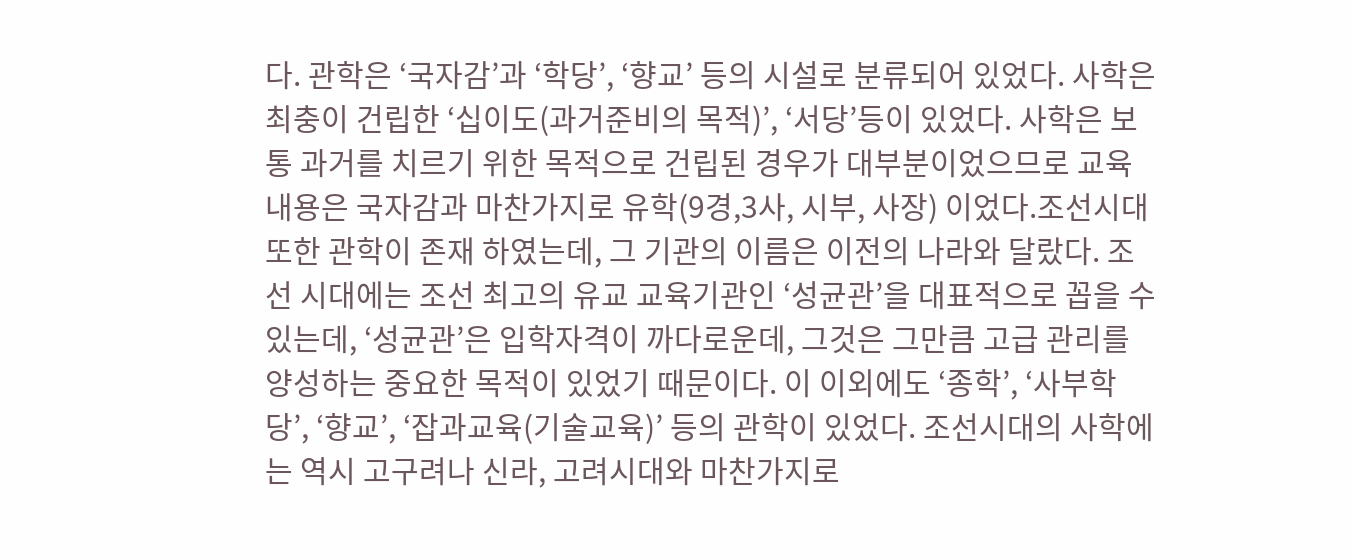다. 관학은 ‘국자감’과 ‘학당’, ‘향교’ 등의 시설로 분류되어 있었다. 사학은 최충이 건립한 ‘십이도(과거준비의 목적)’, ‘서당’등이 있었다. 사학은 보통 과거를 치르기 위한 목적으로 건립된 경우가 대부분이었으므로 교육내용은 국자감과 마찬가지로 유학(9경,3사, 시부, 사장) 이었다.조선시대 또한 관학이 존재 하였는데, 그 기관의 이름은 이전의 나라와 달랐다. 조선 시대에는 조선 최고의 유교 교육기관인 ‘성균관’을 대표적으로 꼽을 수 있는데, ‘성균관’은 입학자격이 까다로운데, 그것은 그만큼 고급 관리를 양성하는 중요한 목적이 있었기 때문이다. 이 이외에도 ‘종학’, ‘사부학당’, ‘향교’, ‘잡과교육(기술교육)’ 등의 관학이 있었다. 조선시대의 사학에는 역시 고구려나 신라, 고려시대와 마찬가지로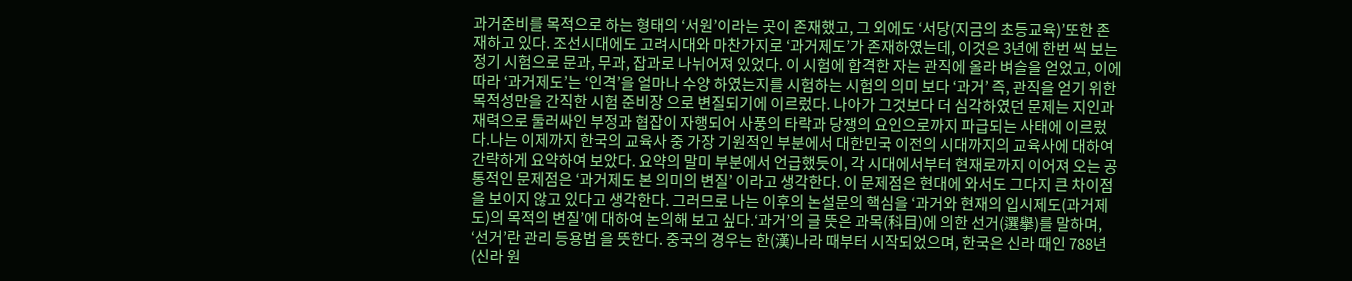과거준비를 목적으로 하는 형태의 ‘서원’이라는 곳이 존재했고, 그 외에도 ‘서당(지금의 초등교육)’또한 존재하고 있다. 조선시대에도 고려시대와 마찬가지로 ‘과거제도’가 존재하였는데, 이것은 3년에 한번 씩 보는 정기 시험으로 문과, 무과, 잡과로 나뉘어져 있었다. 이 시험에 합격한 자는 관직에 올라 벼슬을 얻었고, 이에 따라 ‘과거제도’는 ‘인격’을 얼마나 수양 하였는지를 시험하는 시험의 의미 보다 ‘과거’ 즉, 관직을 얻기 위한 목적성만을 간직한 시험 준비장 으로 변질되기에 이르렀다. 나아가 그것보다 더 심각하였던 문제는 지인과 재력으로 둘러싸인 부정과 협잡이 자행되어 사풍의 타락과 당쟁의 요인으로까지 파급되는 사태에 이르렀다.나는 이제까지 한국의 교육사 중 가장 기원적인 부분에서 대한민국 이전의 시대까지의 교육사에 대하여 간략하게 요약하여 보았다. 요약의 말미 부분에서 언급했듯이, 각 시대에서부터 현재로까지 이어져 오는 공통적인 문제점은 ‘과거제도 본 의미의 변질’ 이라고 생각한다. 이 문제점은 현대에 와서도 그다지 큰 차이점을 보이지 않고 있다고 생각한다. 그러므로 나는 이후의 논설문의 핵심을 ‘과거와 현재의 입시제도(과거제도)의 목적의 변질’에 대하여 논의해 보고 싶다.‘과거’의 글 뜻은 과목(科目)에 의한 선거(選擧)를 말하며, ‘선거’란 관리 등용법 을 뜻한다. 중국의 경우는 한(漢)나라 때부터 시작되었으며, 한국은 신라 때인 788년(신라 원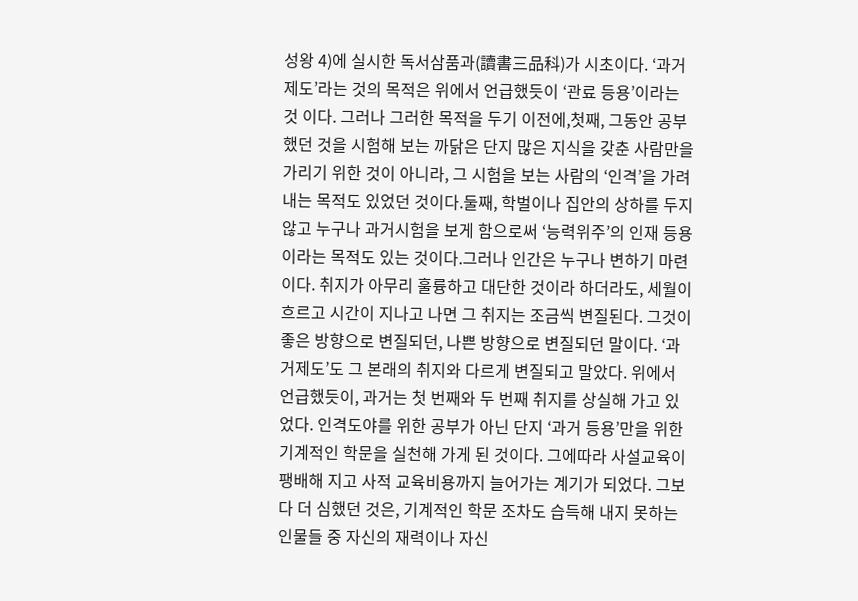성왕 4)에 실시한 독서삼품과(讀書三品科)가 시초이다. ‘과거제도’라는 것의 목적은 위에서 언급했듯이 ‘관료 등용’이라는 것 이다. 그러나 그러한 목적을 두기 이전에,첫째, 그동안 공부했던 것을 시험해 보는 까닭은 단지 많은 지식을 갖춘 사람만을 가리기 위한 것이 아니라, 그 시험을 보는 사람의 ‘인격’을 가려내는 목적도 있었던 것이다.둘째, 학벌이나 집안의 상하를 두지 않고 누구나 과거시험을 보게 함으로써 ‘능력위주’의 인재 등용이라는 목적도 있는 것이다.그러나 인간은 누구나 변하기 마련이다. 취지가 아무리 훌륭하고 대단한 것이라 하더라도, 세월이 흐르고 시간이 지나고 나면 그 취지는 조금씩 변질된다. 그것이 좋은 방향으로 변질되던, 나쁜 방향으로 변질되던 말이다. ‘과거제도’도 그 본래의 취지와 다르게 변질되고 말았다. 위에서 언급했듯이, 과거는 첫 번째와 두 번째 취지를 상실해 가고 있었다. 인격도야를 위한 공부가 아닌 단지 ‘과거 등용’만을 위한 기계적인 학문을 실천해 가게 된 것이다. 그에따라 사설교육이 팽배해 지고 사적 교육비용까지 늘어가는 계기가 되었다. 그보다 더 심했던 것은, 기계적인 학문 조차도 습득해 내지 못하는 인물들 중 자신의 재력이나 자신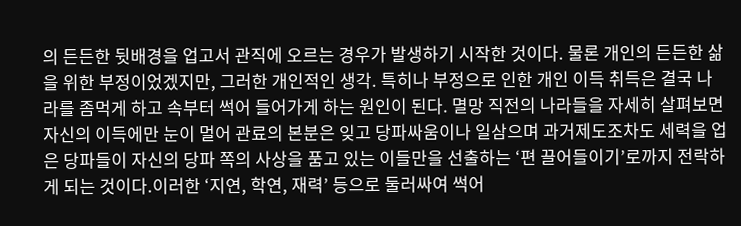의 든든한 뒷배경을 업고서 관직에 오르는 경우가 발생하기 시작한 것이다. 물론 개인의 든든한 삶을 위한 부정이었겠지만, 그러한 개인적인 생각. 특히나 부정으로 인한 개인 이득 취득은 결국 나라를 좀먹게 하고 속부터 썩어 들어가게 하는 원인이 된다. 멸망 직전의 나라들을 자세히 살펴보면 자신의 이득에만 눈이 멀어 관료의 본분은 잊고 당파싸움이나 일삼으며 과거제도조차도 세력을 업은 당파들이 자신의 당파 쪽의 사상을 품고 있는 이들만을 선출하는 ‘편 끌어들이기’로까지 전락하게 되는 것이다.이러한 ‘지연, 학연, 재력’ 등으로 둘러싸여 썩어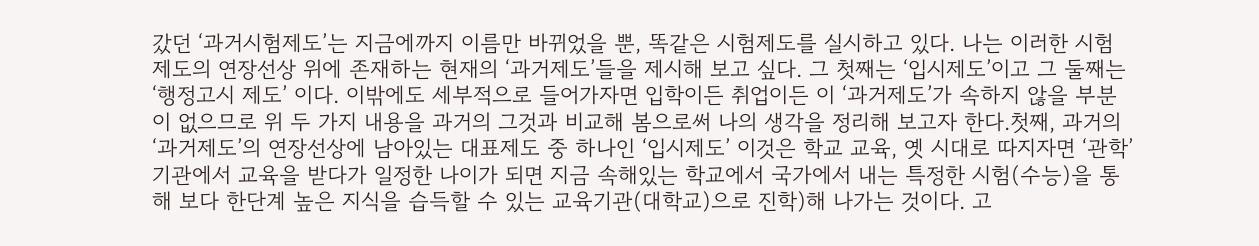갔던 ‘과거시험제도’는 지금에까지 이름만 바뀌었을 뿐, 똑같은 시험제도를 실시하고 있다. 나는 이러한 시험제도의 연장선상 위에 존재하는 현재의 ‘과거제도’들을 제시해 보고 싶다. 그 첫째는 ‘입시제도’이고 그 둘째는 ‘행정고시 제도’ 이다. 이밖에도 세부적으로 들어가자면 입학이든 취업이든 이 ‘과거제도’가 속하지 않을 부분이 없으므로 위 두 가지 내용을 과거의 그것과 비교해 봄으로써 나의 생각을 정리해 보고자 한다.첫째, 과거의 ‘과거제도’의 연장선상에 남아있는 대표제도 중 하나인 ‘입시제도’ 이것은 학교 교육, 옛 시대로 따지자면 ‘관학’기관에서 교육을 받다가 일정한 나이가 되면 지금 속해있는 학교에서 국가에서 내는 특정한 시험(수능)을 통해 보다 한단계 높은 지식을 습득할 수 있는 교육기관(대학교)으로 진학)해 나가는 것이다. 고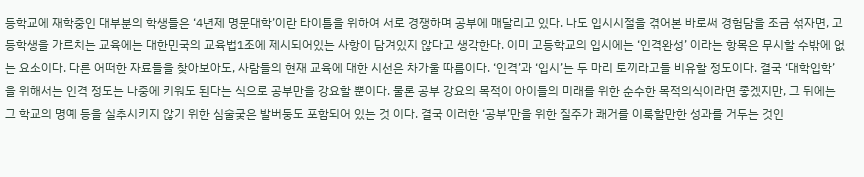등학교에 재학중인 대부분의 학생들은 ‘4년제 명문대학’이란 타이틀을 위하여 서로 경쟁하며 공부에 매달리고 있다. 나도 입시시절을 겪어본 바로써 경험담을 조금 섞자면, 고등학생을 가르치는 교육에는 대한민국의 교육법1조에 제시되어있는 사항이 담겨있지 않다고 생각한다. 이미 고등학교의 입시에는 ‘인격완성’ 이라는 항목은 무시할 수밖에 없는 요소이다. 다른 어떠한 자료들을 찾아보아도, 사람들의 현재 교육에 대한 시선은 차가울 따름이다. ‘인격’과 ‘입시’는 두 마리 토끼라고들 비유할 정도이다. 결국 ‘대학입학’을 위해서는 인격 정도는 나중에 키워도 된다는 식으로 공부만을 강요할 뿐이다. 물론 공부 강요의 목적이 아이들의 미래를 위한 순수한 목적의식이라면 좋겠지만, 그 뒤에는 그 학교의 명예 등을 실추시키지 않기 위한 심술궂은 발버둥도 포함되어 있는 것 이다. 결국 이러한 ‘공부’만을 위한 질주가 쾌거를 이룩할만한 성과를 거두는 것인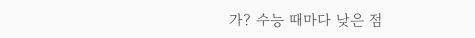가? 수능 때마다 낮은 점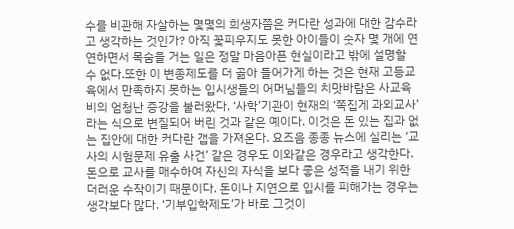수를 비관해 자살하는 몇몇의 희생자쯤은 커다란 성과에 대한 감수라고 생각하는 것인가? 아직 꽃피우지도 못한 아이들이 숫자 몇 개에 연연하면서 목숨을 거는 일은 정말 마음아픈 현실이라고 밖에 설명할 수 없다.또한 이 변종제도를 더 곪아 들어가게 하는 것은 현재 고등교육에서 만족하지 못하는 입시생들의 어머님들의 치맛바람은 사교육비의 엄청난 증강을 불러왔다. ‘사학’기관이 현재의 ‘쪽집게 과외교사’라는 식으로 변질되어 버린 것과 같은 예이다. 이것은 돈 있는 집과 없는 집안에 대한 커다란 갭을 가져온다. 요즈음 종종 뉴스에 실리는 ‘교사의 시험문제 유출 사건’ 같은 경우도 이와같은 경우라고 생각한다. 돈으로 교사를 매수하여 자신의 자식을 보다 좋은 성적을 내기 위한 더러운 수작이기 때문이다. 돈이나 지연으로 입시를 피해가는 경우는 생각보다 많다. ‘기부입학제도’가 바로 그것이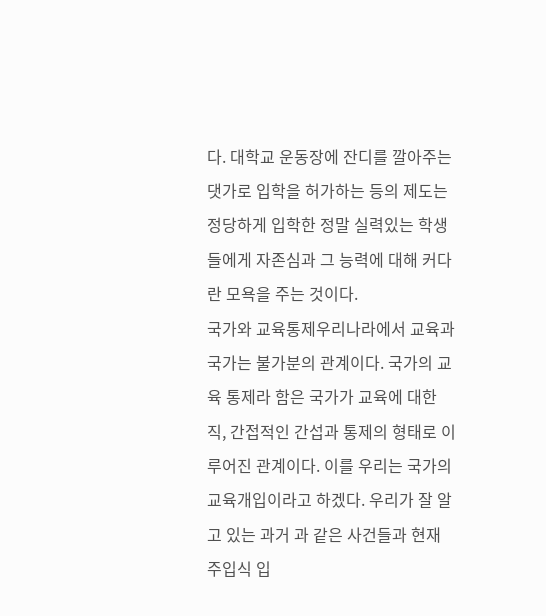다. 대학교 운동장에 잔디를 깔아주는 댓가로 입학을 허가하는 등의 제도는 정당하게 입학한 정말 실력있는 학생들에게 자존심과 그 능력에 대해 커다란 모욕을 주는 것이다.
국가와 교육통제우리나라에서 교육과 국가는 불가분의 관계이다. 국가의 교육 통제라 함은 국가가 교육에 대한 직, 간접적인 간섭과 통제의 형태로 이루어진 관계이다. 이를 우리는 국가의 교육개입이라고 하겠다. 우리가 잘 알고 있는 과거 과 같은 사건들과 현재 주입식 입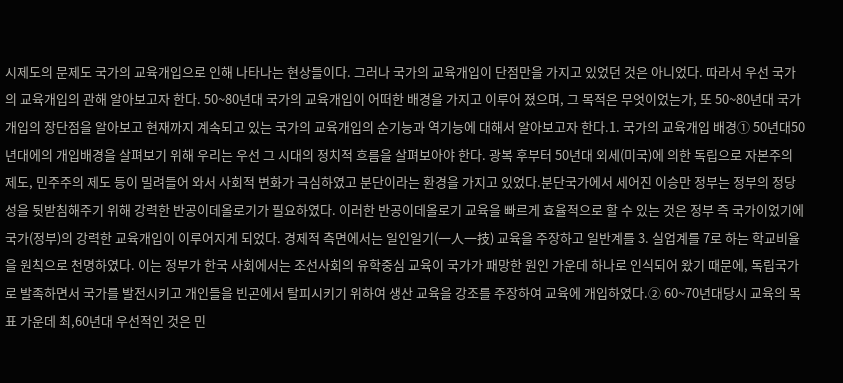시제도의 문제도 국가의 교육개입으로 인해 나타나는 현상들이다. 그러나 국가의 교육개입이 단점만을 가지고 있었던 것은 아니었다. 따라서 우선 국가의 교육개입의 관해 알아보고자 한다. 50~80년대 국가의 교육개입이 어떠한 배경을 가지고 이루어 졌으며, 그 목적은 무엇이었는가, 또 50~80년대 국가 개입의 장단점을 알아보고 현재까지 계속되고 있는 국가의 교육개입의 순기능과 역기능에 대해서 알아보고자 한다.1. 국가의 교육개입 배경① 50년대50년대에의 개입배경을 살펴보기 위해 우리는 우선 그 시대의 정치적 흐름을 살펴보아야 한다. 광복 후부터 50년대 외세(미국)에 의한 독립으로 자본주의 제도, 민주주의 제도 등이 밀려들어 와서 사회적 변화가 극심하였고 분단이라는 환경을 가지고 있었다.분단국가에서 세어진 이승만 정부는 정부의 정당성을 뒷받침해주기 위해 강력한 반공이데올로기가 필요하였다. 이러한 반공이데올로기 교육을 빠르게 효율적으로 할 수 있는 것은 정부 즉 국가이었기에 국가(정부)의 강력한 교육개입이 이루어지게 되었다. 경제적 측면에서는 일인일기(一人一技) 교육을 주장하고 일반계를 3. 실업계를 7로 하는 학교비율을 원칙으로 천명하였다. 이는 정부가 한국 사회에서는 조선사회의 유학중심 교육이 국가가 패망한 원인 가운데 하나로 인식되어 왔기 때문에, 독립국가로 발족하면서 국가를 발전시키고 개인들을 빈곤에서 탈피시키기 위하여 생산 교육을 강조를 주장하여 교육에 개입하였다.② 60~70년대당시 교육의 목표 가운데 최,60년대 우선적인 것은 민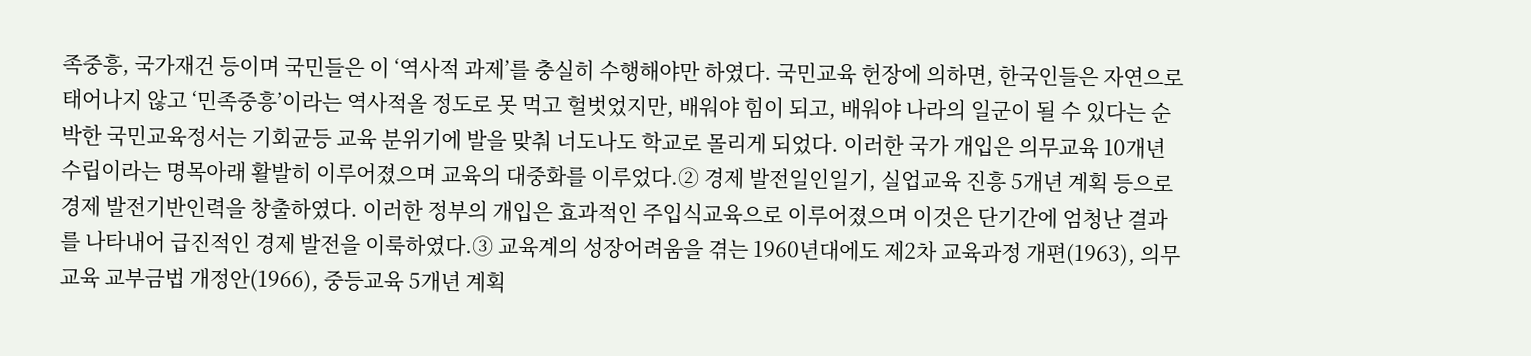족중흥, 국가재건 등이며 국민들은 이 ‘역사적 과제’를 충실히 수행해야만 하였다. 국민교육 헌장에 의하면, 한국인들은 자연으로 태어나지 않고 ‘민족중흥’이라는 역사적올 정도로 못 먹고 헐벗었지만, 배워야 힘이 되고, 배워야 나라의 일군이 될 수 있다는 순박한 국민교육정서는 기회균등 교육 분위기에 발을 맞춰 너도나도 학교로 몰리게 되었다. 이러한 국가 개입은 의무교육 10개년 수립이라는 명목아래 활발히 이루어졌으며 교육의 대중화를 이루었다.② 경제 발전일인일기, 실업교육 진흥 5개년 계획 등으로 경제 발전기반인력을 창출하였다. 이러한 정부의 개입은 효과적인 주입식교육으로 이루어졌으며 이것은 단기간에 엄청난 결과를 나타내어 급진적인 경제 발전을 이룩하였다.③ 교육계의 성장어려움을 겪는 1960년대에도 제2차 교육과정 개편(1963), 의무교육 교부금법 개정안(1966), 중등교육 5개년 계획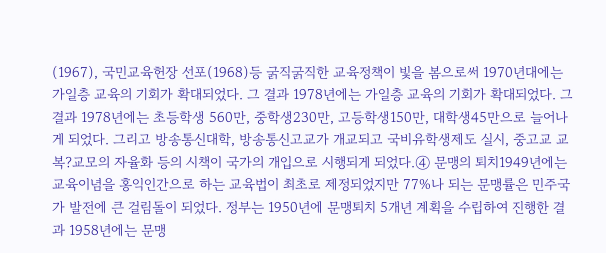(1967), 국민교육헌장 선포(1968)등 굵직굵직한 교육정책이 빛을 봄으로써 1970년대에는 가일층 교육의 기회가 확대되었다. 그 결과 1978년에는 가일층 교육의 기회가 확대되었다. 그 결과 1978년에는 초등학생 560만, 중학생230만, 고등학생150만, 대학생45만으로 늘어나게 되었다. 그리고 방송통신대학, 방송통신고교가 개교되고 국비유학생제도 실시, 중고교 교복?교모의 자율화 등의 시책이 국가의 개입으로 시행되게 되었다.④ 문맹의 퇴치1949년에는 교육이념을 홍익인간으로 하는 교육법이 최초로 제정되었지만 77%나 되는 문맹률은 민주국가 발전에 큰 걸림돌이 되었다. 정부는 1950년에 문맹퇴치 5개년 계획을 수립하여 진행한 결과 1958년에는 문맹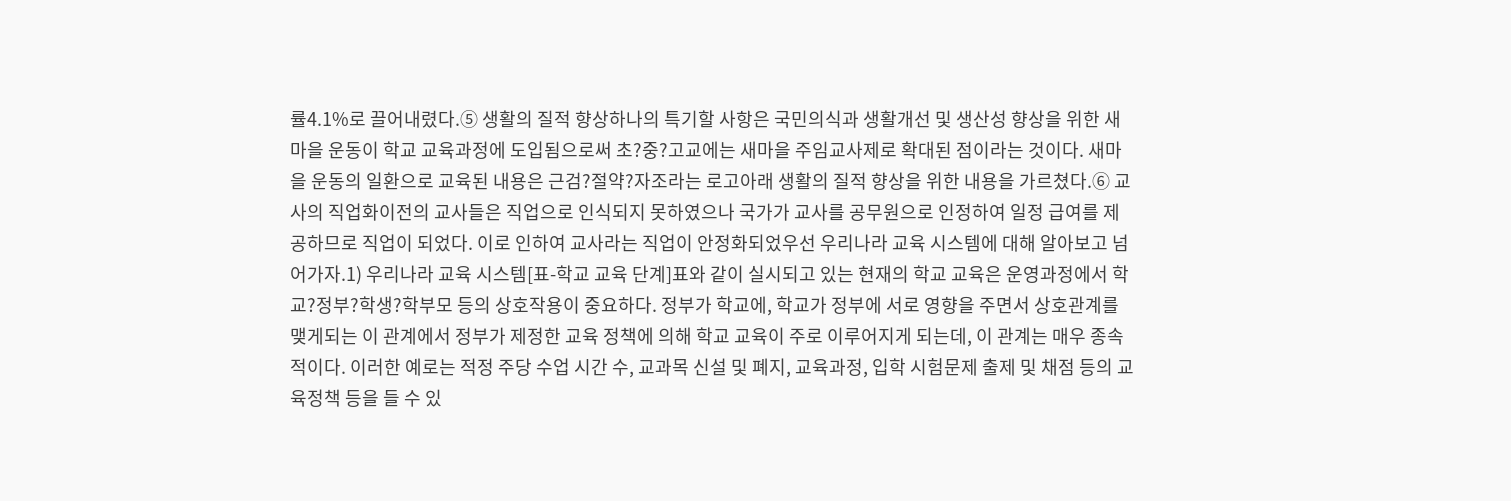률4.1%로 끌어내렸다.⑤ 생활의 질적 향상하나의 특기할 사항은 국민의식과 생활개선 및 생산성 향상을 위한 새마을 운동이 학교 교육과정에 도입됨으로써 초?중?고교에는 새마을 주임교사제로 확대된 점이라는 것이다. 새마을 운동의 일환으로 교육된 내용은 근검?절약?자조라는 로고아래 생활의 질적 향상을 위한 내용을 가르쳤다.⑥ 교사의 직업화이전의 교사들은 직업으로 인식되지 못하였으나 국가가 교사를 공무원으로 인정하여 일정 급여를 제공하므로 직업이 되었다. 이로 인하여 교사라는 직업이 안정화되었우선 우리나라 교육 시스템에 대해 알아보고 넘어가자.1) 우리나라 교육 시스템[표-학교 교육 단계]표와 같이 실시되고 있는 현재의 학교 교육은 운영과정에서 학교?정부?학생?학부모 등의 상호작용이 중요하다. 정부가 학교에, 학교가 정부에 서로 영향을 주면서 상호관계를 맺게되는 이 관계에서 정부가 제정한 교육 정책에 의해 학교 교육이 주로 이루어지게 되는데, 이 관계는 매우 종속적이다. 이러한 예로는 적정 주당 수업 시간 수, 교과목 신설 및 폐지, 교육과정, 입학 시험문제 출제 및 채점 등의 교육정책 등을 들 수 있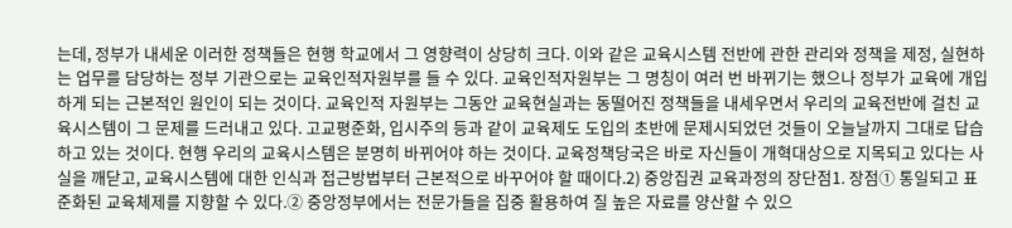는데, 정부가 내세운 이러한 정책들은 현행 학교에서 그 영향력이 상당히 크다. 이와 같은 교육시스템 전반에 관한 관리와 정책을 제정, 실현하는 업무를 담당하는 정부 기관으로는 교육인적자원부를 들 수 있다. 교육인적자원부는 그 명칭이 여러 번 바뀌기는 했으나 정부가 교육에 개입하게 되는 근본적인 원인이 되는 것이다. 교육인적 자원부는 그동안 교육현실과는 동떨어진 정책들을 내세우면서 우리의 교육전반에 걸친 교육시스템이 그 문제를 드러내고 있다. 고교평준화, 입시주의 등과 같이 교육제도 도입의 초반에 문제시되었던 것들이 오늘날까지 그대로 답습하고 있는 것이다. 현행 우리의 교육시스템은 분명히 바뀌어야 하는 것이다. 교육정책당국은 바로 자신들이 개혁대상으로 지목되고 있다는 사실을 깨닫고, 교육시스템에 대한 인식과 접근방법부터 근본적으로 바꾸어야 할 때이다.2) 중앙집권 교육과정의 장단점1. 장점① 통일되고 표준화된 교육체제를 지향할 수 있다.② 중앙정부에서는 전문가들을 집중 활용하여 질 높은 자료를 양산할 수 있으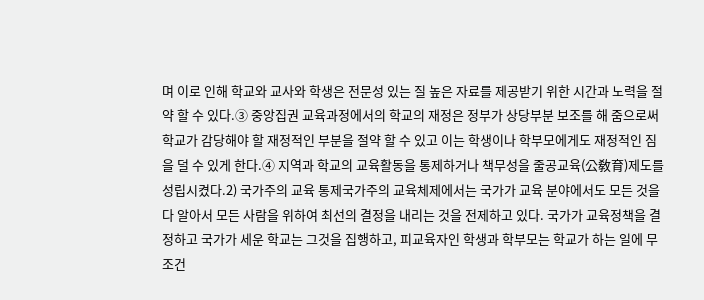며 이로 인해 학교와 교사와 학생은 전문성 있는 질 높은 자료를 제공받기 위한 시간과 노력을 절약 할 수 있다.③ 중앙집권 교육과정에서의 학교의 재정은 정부가 상당부분 보조를 해 줌으로써 학교가 감당해야 할 재정적인 부분을 절약 할 수 있고 이는 학생이나 학부모에게도 재정적인 짐을 덜 수 있게 한다.④ 지역과 학교의 교육활동을 통제하거나 책무성을 줄공교육(公敎育)제도를 성립시켰다.2) 국가주의 교육 통제국가주의 교육체제에서는 국가가 교육 분야에서도 모든 것을 다 알아서 모든 사람을 위하여 최선의 결정을 내리는 것을 전제하고 있다. 국가가 교육정책을 결정하고 국가가 세운 학교는 그것을 집행하고, 피교육자인 학생과 학부모는 학교가 하는 일에 무조건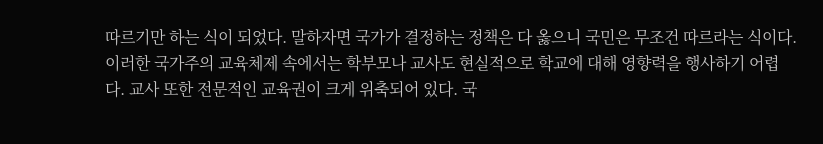따르기만 하는 식이 되었다. 말하자면 국가가 결정하는 정책은 다 옳으니 국민은 무조건 따르라는 식이다.이러한 국가주의 교육체제 속에서는 학부모나 교사도 현실적으로 학교에 대해 영향력을 행사하기 어렵다. 교사 또한 전문적인 교육권이 크게 위축되어 있다. 국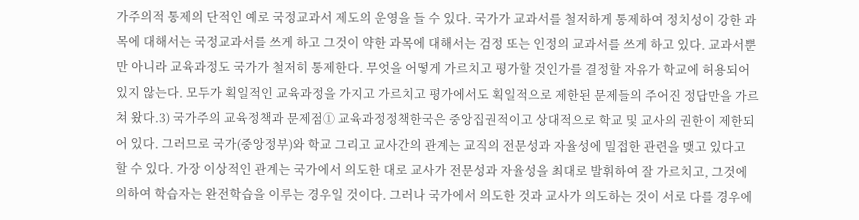가주의적 통제의 단적인 예로 국정교과서 제도의 운영을 들 수 있다. 국가가 교과서를 철저하게 통제하여 정치성이 강한 과목에 대해서는 국정교과서를 쓰게 하고 그것이 약한 과목에 대해서는 검정 또는 인정의 교과서를 쓰게 하고 있다. 교과서뿐만 아니라 교육과정도 국가가 철저히 통제한다. 무엇을 어떻게 가르치고 평가할 것인가를 결정할 자유가 학교에 허용되어 있지 않는다. 모두가 획일적인 교육과정을 가지고 가르치고 평가에서도 획일적으로 제한된 문제들의 주어진 정답만을 가르쳐 왔다.3) 국가주의 교육정책과 문제점① 교육과정정책한국은 중앙집권적이고 상대적으로 학교 및 교사의 권한이 제한되어 있다. 그러므로 국가(중앙정부)와 학교 그리고 교사간의 관계는 교직의 전문성과 자율성에 밀접한 관련을 맺고 있다고 할 수 있다. 가장 이상적인 관계는 국가에서 의도한 대로 교사가 전문성과 자율성을 최대로 발휘하여 잘 가르치고, 그것에 의하여 학습자는 완전학습을 이루는 경우일 것이다. 그러나 국가에서 의도한 것과 교사가 의도하는 것이 서로 다를 경우에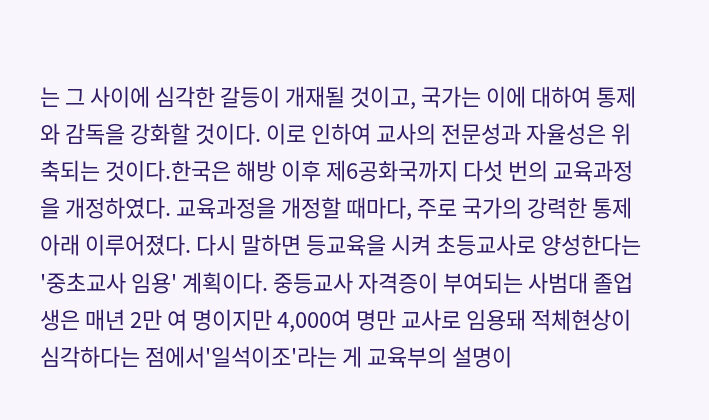는 그 사이에 심각한 갈등이 개재될 것이고, 국가는 이에 대하여 통제와 감독을 강화할 것이다. 이로 인하여 교사의 전문성과 자율성은 위축되는 것이다.한국은 해방 이후 제6공화국까지 다섯 번의 교육과정을 개정하였다. 교육과정을 개정할 때마다, 주로 국가의 강력한 통제 아래 이루어졌다. 다시 말하면 등교육을 시켜 초등교사로 양성한다는 '중초교사 임용' 계획이다. 중등교사 자격증이 부여되는 사범대 졸업생은 매년 2만 여 명이지만 4,000여 명만 교사로 임용돼 적체현상이 심각하다는 점에서'일석이조'라는 게 교육부의 설명이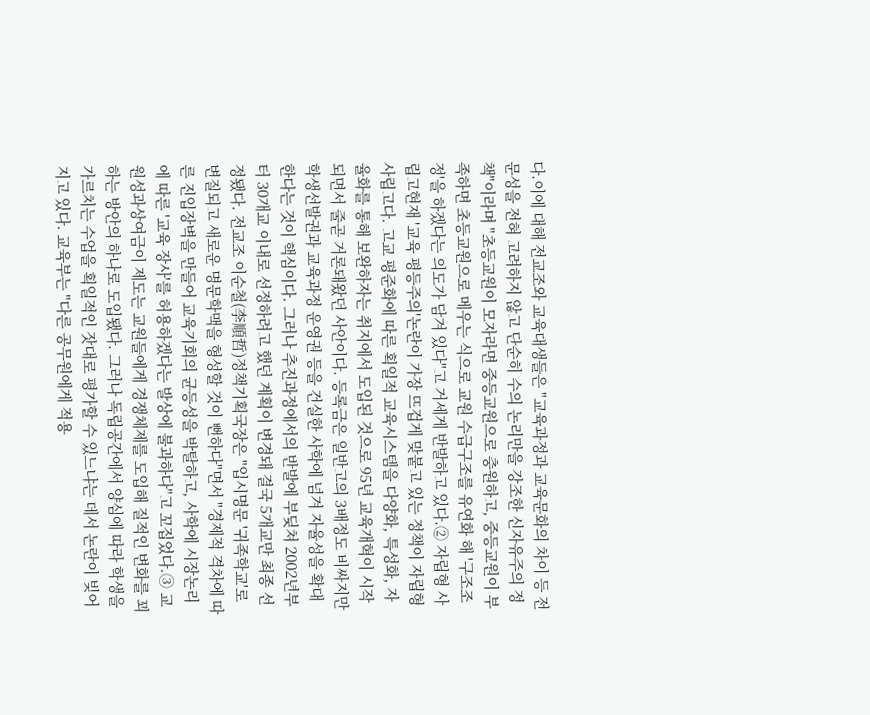다.이에 대해 전교조와 교육대생들은 "교육과정과 교육문화의 차이 등 전문성을 전혀 고려하지 않고 단순히 수의 논리만을 강조한 신자유주의 정책"이라며 "초등교원이 모자라면 중등교원으로 충원하고, 중등교원이 부족하면 초등교원으로 메우는 식으로 교원 수급구조를 유연화 해 '구조조정'을 하겠다는 의도가 담겨 있다"고 거세게 반발하고 있다.② 자립형 사립고현재 '교육 평등주의'논란이 가장 뜨겁게 맞붙고 있는 정책이 자립형 사립고다. 고교 평준화에 따른 획일적 교육시스템을 다양화, 특성화, 자율화를 통해 보완하자는 취지에서 도입된 것으로 95년 교육개혁이 시작되면서 줄곧 거론돼왔던 사안이다. 등록금은 일반고의 3배정도 비싸지만 학생선발권과 교육과정 운영권 등을 건실한 사학에 넘겨 자율성을 확대한다는 것이 핵심이다. 그러나 추진과정에서의 반발에 부딪쳐 2002년부터 30개교 이내로 선정하려고 했던 계획이 변경돼 결국 5개교만 최종 선정됐다. 전교조 이순철(李順哲)정책기획국장은 "입시명문 '귀족학교'로 변질되고 새로운 명문학맥을 형성할 것이 뻔하다"면서 "경제적 격차에 따른 진입장벽을 만들어 교육기회의 균등성을 박탈하고, 사학에 시장논리에 따른 '교육 장사'를 허용하겠다는 발상에 불과하다"고 꼬집었다.③ 교원성과상여금이 제도는 교원들에게 경쟁체제를 도입해 질적인 변화를 꾀하는 방안의 하나로 도입됐다. 그러나 독립공간에서 양심에 따라 학생을 가르치는 수업을 획일적인 잣대로 평가할 수 있느냐는 데서 논란이 빚어지고 있다. 교육부는 "다른 공무원에게 적용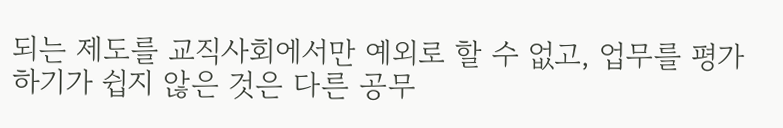되는 제도를 교직사회에서만 예외로 할 수 없고, 업무를 평가하기가 쉽지 않은 것은 다른 공무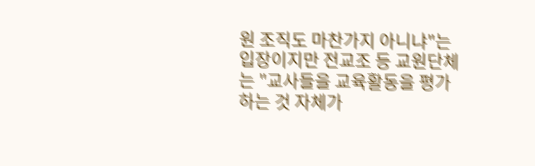원 조직도 마찬가지 아니냐"는 입장이지만 전교조 등 교원단체는 "교사들을 교육활동을 평가하는 것 자체가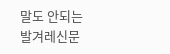말도 안되는 발겨레신문